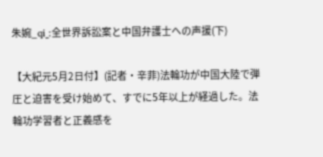朱婉_qi_:全世界訴訟案と中国弁護士への声援(下)

【大紀元5月2日付】(記者・辛菲)法輪功が中国大陸で弾圧と迫害を受け始めて、すでに5年以上が経過した。法輪功学習者と正義感を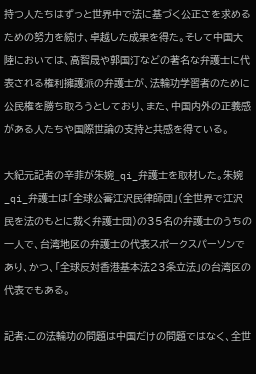持つ人たちはずっと世界中で法に基づく公正さを求めるための努力を続け、卓越した成果を得た。そして中国大陸においては、高智晟や郭国汀などの著名な弁護士に代表される権利擁護派の弁護士が、法輪功学習者のために公民権を勝ち取ろうとしており、また、中国内外の正義感がある人たちや国際世論の支持と共感を得ている。

大紀元記者の辛菲が朱婉_qi_弁護士を取材した。朱婉_qi_弁護士は「全球公審江沢民律師団」(全世界で江沢民を法のもとに裁く弁護士団)の35名の弁護士のうちの一人で、台湾地区の弁護士の代表スポークスパーソンであり、かつ、「全球反対香港基本法23条立法」の台湾区の代表でもある。

記者:この法輪功の問題は中国だけの問題ではなく、全世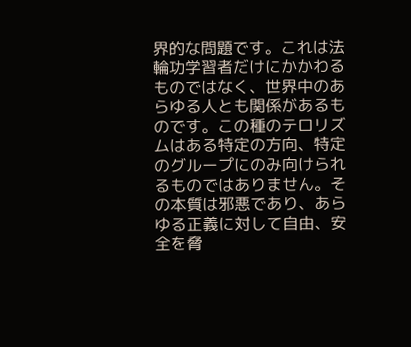界的な問題です。これは法輪功学習者だけにかかわるものではなく、世界中のあらゆる人とも関係があるものです。この種のテロリズムはある特定の方向、特定のグループにのみ向けられるものではありません。その本質は邪悪であり、あらゆる正義に対して自由、安全を脅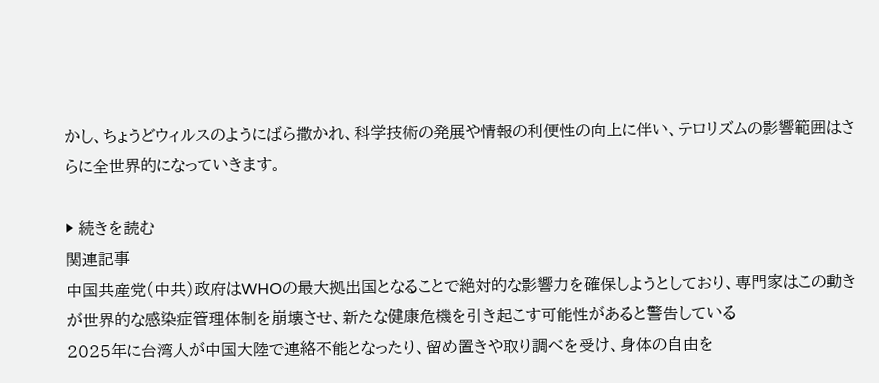かし、ちょうどウィルスのようにばら撒かれ、科学技術の発展や情報の利便性の向上に伴い、テロリズムの影響範囲はさらに全世界的になっていきます。

▶ 続きを読む
関連記事
中国共産党(中共)政府はWHOの最大拠出国となることで絶対的な影響力を確保しようとしており、専門家はこの動きが世界的な感染症管理体制を崩壊させ、新たな健康危機を引き起こす可能性があると警告している
2025年に台湾人が中国大陸で連絡不能となったり、留め置きや取り調べを受け、身体の自由を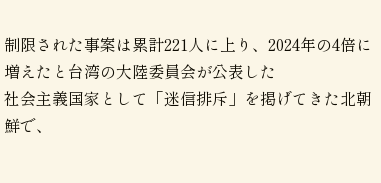制限された事案は累計221人に上り、2024年の4倍に増えたと台湾の大陸委員会が公表した
社会主義国家として「迷信排斥」を掲げてきた北朝鮮で、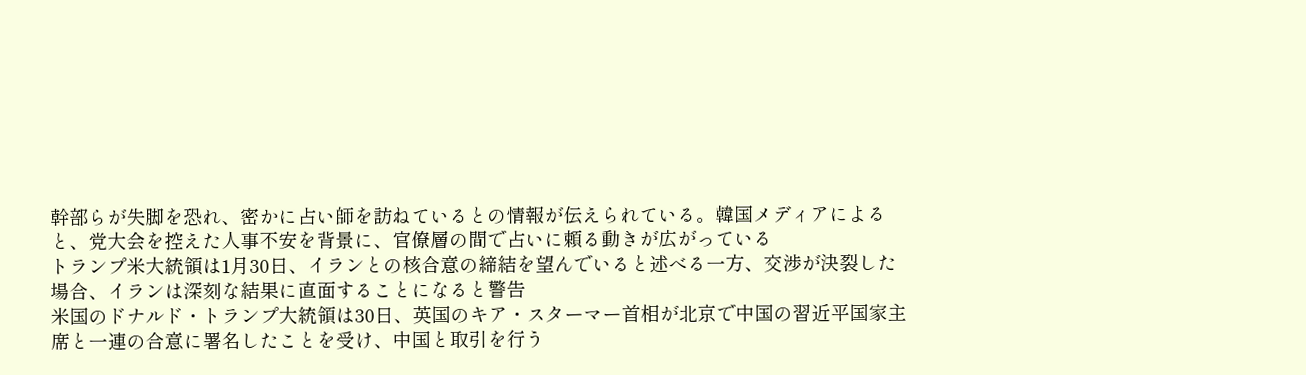幹部らが失脚を恐れ、密かに占い師を訪ねているとの情報が伝えられている。韓国メディアによると、党大会を控えた人事不安を背景に、官僚層の間で占いに頼る動きが広がっている
トランプ米大統領は1月30日、イランとの核合意の締結を望んでいると述べる一方、交渉が決裂した場合、イランは深刻な結果に直面することになると警告
米国のドナルド・トランプ大統領は30日、英国のキア・スターマー首相が北京で中国の習近平国家主席と一連の合意に署名したことを受け、中国と取引を行う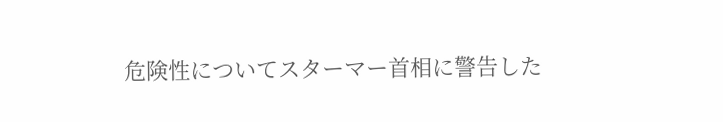危険性についてスターマー首相に警告した